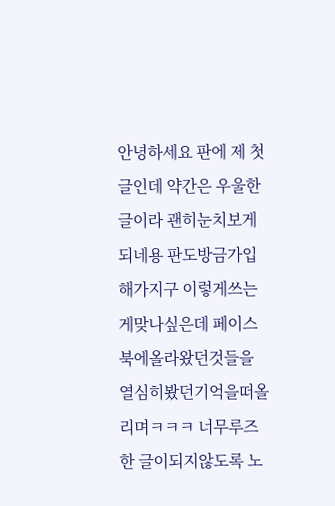안녕하세요 판에 제 첫글인데 약간은 우울한글이라 괜히눈치보게되네용 판도방금가입해가지구 이렇게쓰는게맞나싶은데 페이스북에올라왔던것들을 열심히봤던기억을떠올리며ㅋㅋㅋ 너무루즈한 글이되지않도록 노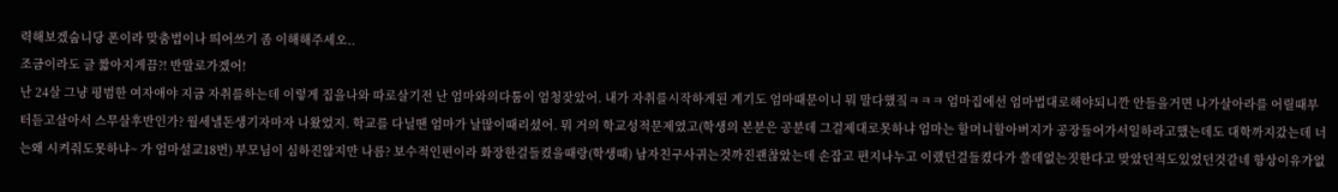력해보겠숩니당 폰이라 맞춤법이나 띄어쓰기 좀 이해해주세오..
조금이라도 글 짧아지게끔?! 반말로가겠어!
난 24살 그냥 평범한 여자애야 지금 자취를하는데 이렇게 집을나와 따로살기전 난 엄마와의다툼이 엄청잦았어. 내가 자취를시작하게된 계기도 엄마때문이니 뭐 말다했짘ㅋㅋㅋ 엄마집에선 엄마법대로해야되니깐 안들을거면 나가살아라를 어릴때부터듣고살아서 스무살후반인가? 월세낼돈생기자마자 나왔었지. 학교를 다닐땐 엄마가 날많이때리셨어. 뭐 거의 학교성적문제였고(학생의 본분은 공분데 그걸제대로못하냐 엄마는 할머니할아버지가 공장들어가서일하라고했는데도 대학까지갔는데 너는왜 시켜줘도못하냐~ 가 엄마설교18번) 부모님이 심하진않지만 나름? 보수적인편이라 화장한걸들켰을때랑(학생때) 남자친구사귀는것까진괜찮았는데 손잡고 편지나누고 이랬던걸들켰다가 쓸데없는짓한다고 맞았던적도있었던것같네 항상이유가없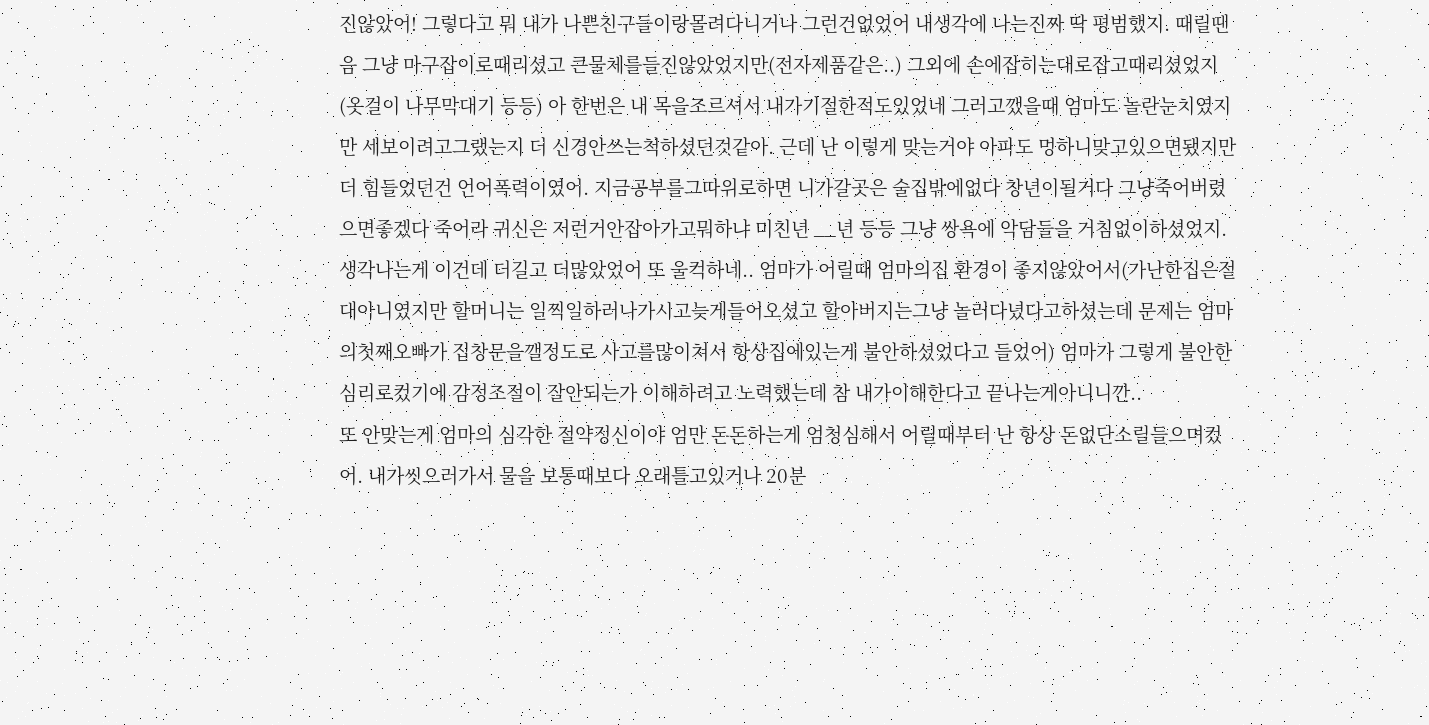진않았어! 그렇다고 뭐 내가 나쁜친구들이랑몰려다니거나 그런건없었어 내생각에 나는진짜 딱 평범했지. 때릴땐 음 그냥 마구잡이로때리셨고 큰물체를들진않았었지만(전자제품같은..) 그외에 손에잡히는대로잡고때리셨었지(옷걸이 나무막대기 등등) 아 한번은 내 목을조르셔서 내가기절한적도있었네 그러고깼을때 엄마도 놀란눈치였지만 세보이려고그랬는지 더 신경안쓰는척하셨던것같아. 근데 난 이렇게 맞는거야 아파도 멍하니맞고있으면됐지만 더 힘들었던건 언어폭력이였어. 지금공부를그따위로하면 니가갈곳은 술집밖에없다 창년이될거다 그냥죽어버렸으면좋겠다 죽어라 귀신은 저런거안잡아가고뭐하냐 미친년 __년 등등 그냥 쌍욕에 악담들을 거침없이하셨었지. 생각나는게 이건데 더길고 더많았었어 또 울컥하네.. 엄마가 어릴때 엄마의집 환경이 좋지않았어서(가난한집은절대아니였지만 할머니는 일찍일하러나가시고늦게들어오셨고 할아버지는그냥 놀러다녔다고하셨는데 문제는 엄마의첫째오빠가 집창문을깰정도로 사고를많이쳐서 항상집에있는게 불안하셨었다고 들었어) 엄마가 그렇게 불안한 심리로컸기에 감정조절이 잘안되는가 이해하려고 노력했는데 참 내가이해한다고 끝나는게아니니깐..
또 안맞는게 엄마의 심각한 절약정신이야 엄만 돈돈하는게 엄청심해서 어릴때부터 난 항상 돈없단소릴들으며컸어. 내가씻으러가서 물을 보통때보다 오래틀고있거나 20분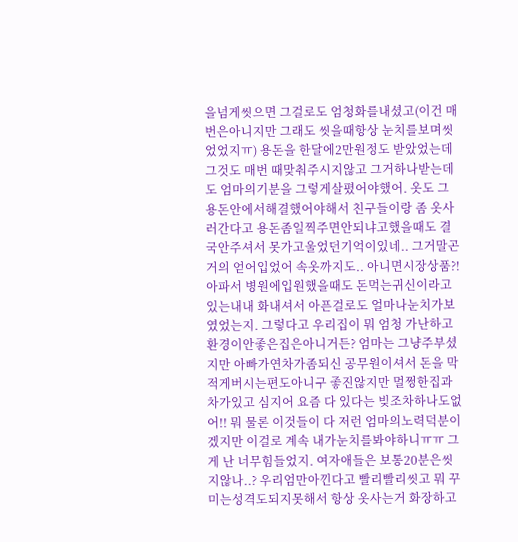을넘게씻으면 그걸로도 엄청화를내셨고(이건 매번은아니지만 그래도 씻을때항상 눈치를보며씻었었지ㅠ) 용돈을 한달에2만원정도 받았었는데 그것도 매번 때맞춰주시지않고 그거하나받는데도 엄마의기분을 그렇게살폈어야했어. 옷도 그 용돈안에서해결했어야해서 친구들이랑 좀 옷사러간다고 용돈좀일찍주면안되냐고했을때도 결국안주셔서 못가고울었던기억이있네.. 그거말곤 거의 얻어입었어 속옷까지도.. 아니면시장상품?! 아파서 병원에입원했을때도 돈먹는귀신이라고 있는내내 화내셔서 아픈걸로도 얼마나눈치가보였었는지. 그렇다고 우리집이 뭐 엄청 가난하고 환경이안좋은집은아니거든? 엄마는 그냥주부셨지만 아빠가연차가좀되신 공무원이셔서 돈을 막 적게버시는편도아니구 좋진않지만 멀쩡한집과차가있고 심지어 요즘 다 있다는 빚조차하나도없어!! 뭐 물론 이것들이 다 저런 엄마의노력덕분이겠지만 이걸로 계속 내가눈치를봐야하니ㅠㅠ 그게 난 너무힘들었지. 여자애들은 보통20분은씻지않나..? 우리엄만아낀다고 빨리빨리씻고 뭐 꾸미는성격도되지못해서 항상 옷사는거 화장하고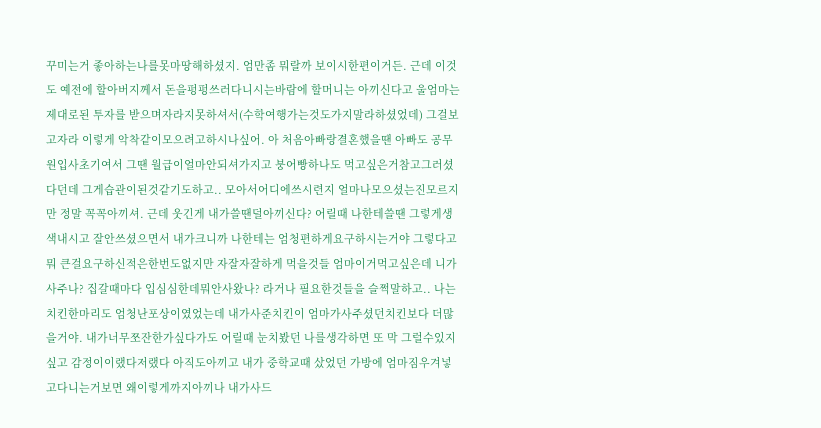꾸미는거 좋아하는나를못마땅해하셨지. 엄만좀 뭐랄까 보이시한편이거든. 근데 이것도 예전에 할아버지께서 돈을펑펑쓰러다니시는바람에 할머니는 아끼신다고 울엄마는 제대로된 투자를 받으며자라지못하셔서(수학여행가는것도가지말라하셨었데) 그걸보고자라 이렇게 악착같이모으려고하시나싶어. 아 처음아빠랑결혼했을땐 아빠도 공무원입사초기여서 그땐 월급이얼마안되셔가지고 붕어빵하나도 먹고싶은거참고그러셨다던데 그게습관이된것같기도하고.. 모아서어디에쓰시련지 얼마나모으셨는진모르지만 정말 꼭꼭아끼셔. 근데 웃긴게 내가쓸땐덜아끼신다? 어릴때 나한테쓸땐 그렇게생색내시고 잘안쓰셨으면서 내가크니까 나한테는 엄청편하게요구하시는거야 그렇다고 뭐 큰걸요구하신적은한번도없지만 자잘자잘하게 먹을것들 엄마이거먹고싶은데 니가사주나? 집갈때마다 입심심한데뭐안사왔나? 라거나 필요한것들을 슬쩍말하고.. 나는 치킨한마리도 엄청난포상이였었는데 내가사준치킨이 엄마가사주셨던치킨보다 더많을거야. 내가너무쪼잔한가싶다가도 어릴때 눈치봤던 나를생각하면 또 막 그럴수있지싶고 감정이이랬다저랬다 아직도아끼고 내가 중학교때 샀었던 가방에 엄마짐우겨넣고다니는거보면 왜이렇게까지아끼나 내가사드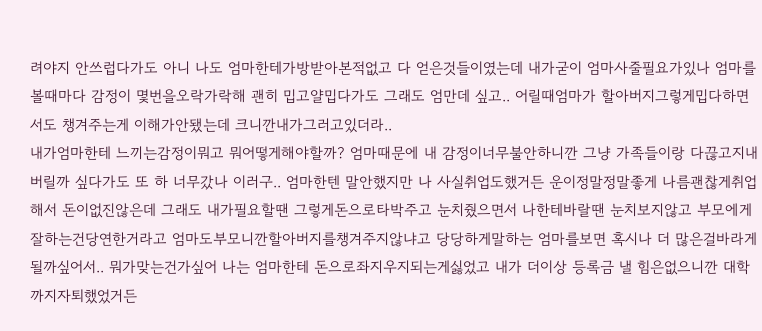려야지 안쓰럽다가도 아니 나도 엄마한테가방받아본적없고 다 얻은것들이였는데 내가굳이 엄마사줄필요가있나 엄마를볼때마다 감정이 몇번을오락가락해 괜히 밉고얄밉다가도 그래도 엄만데 싶고.. 어릴때엄마가 할아버지그렇게밉다하면서도 챙겨주는게 이해가안됐는데 크니깐내가그러고있더라..
내가엄마한테 느끼는감정이뭐고 뭐어떻게해야할까? 엄마때문에 내 감정이너무불안하니깐 그냥 가족들이랑 다끊고지내버릴까 싶다가도 또 하 너무갔나 이러구.. 엄마한텐 말안했지만 나 사실취업도했거든 운이정말정말좋게 나름괜찮게취업해서 돈이없진않은데 그래도 내가필요할땐 그렇게돈으로타박주고 눈치줬으면서 나한테바랄땐 눈치보지않고 부모에게잘하는건당연한거라고 엄마도부모니깐할아버지를챙겨주지않냐고 당당하게말하는 엄마를보면 혹시나 더 많은걸바라게될까싶어서.. 뭐가맞는건가싶어 나는 엄마한테 돈으로좌지우지되는게싫었고 내가 더이상 등록금 낼 힘은없으니깐 대학까지자퇴했었거든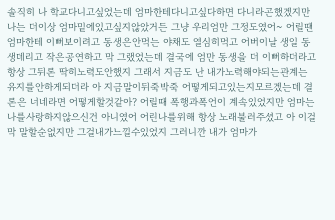솔직히 나 학교다니고싶었는데 엄마한테다니고싶다하면 다니라곤했겠지만 나는 더이상 엄마밑에있고싶지않았거든 그냥 우리엄만 그정도였어~ 어릴땐 엄마한테 이뻐보이려고 동생은안먹는 야채도 열심히먹고 어버이날 생일 동생데리고 작은공연하고 막 그랬었는데 결국에 엄만 동생을 더 이뻐하더라고항상 그뒤론 딱히노력도안했지 그래서 지금도 난 내가노력해야되는관계는 유지를안하게되더라 아 지금말이뒤죽박죽 어떻게되고있는지모르겠는데 결론은 너네라면 어떻게할것같아? 어릴때 폭행과폭언이 계속있었지만 엄마는 나를사랑하지않으신건 아니였어 어린나를위해 항상 노래불러주셨고 아 이걸 막 말할순없지만 그걸내가느낄수있었지 그러니깐 내가 엄마가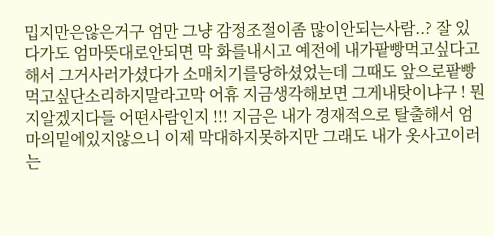밉지만은않은거구 엄만 그냥 감정조절이좀 많이안되는사람..? 잘 있다가도 엄마뜻대로안되면 막 화를내시고 예전에 내가팥빵먹고싶다고해서 그거사러가셨다가 소매치기를당하셨었는데 그때도 앞으로팥빵먹고싶단소리하지말라고막 어휴 지금생각해보면 그게내탓이냐구 ! 뭔지알겠지다들 어떤사람인지 !!! 지금은 내가 경재적으로 탈출해서 엄마의밑에있지않으니 이제 막대하지못하지만 그래도 내가 옷사고이러는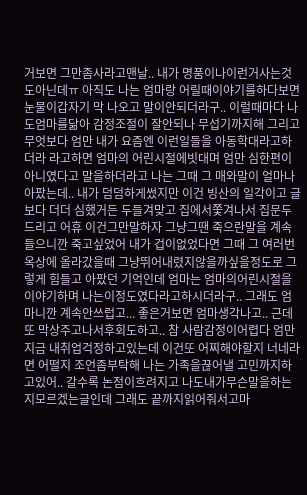거보면 그만좀사라고맨날.. 내가 명품이나이런거사는것도아닌데ㅠ 아직도 나는 엄마랑 어릴때이야기를하다보면 눈물이갑자기 막 나오고 말이안되더라구.. 이럴때마다 나도엄마를닮아 감정조절이 잘안되나 무섭기까지해 그리고 무엇보다 엄만 내가 요즘엔 이런일들을 아동학대라고하더라 라고하면 엄마의 어린시절에빗대며 엄만 심한편이아니였다고 말을하더라고 나는 그때 그 매와말이 얼마나아팠는데.. 내가 덤덤하게썼지만 이건 빙산의 일각이고 글보다 더더 심했거든 두들겨맞고 집에서쫓겨나서 집문두드리고 어휴 이건그만말하자 그냥그땐 죽으란말을 계속들으니깐 죽고싶었어 내가 겁이없었다면 그때 그 여러번 옥상에 올라갔을때 그냥뛰어내렸지않을까싶을정도로 그렇게 힘들고 아팠던 기억인데 엄마는 엄마의어린시절을 이야기하며 나는이정도였다라고하시더라구.. 그래도 엄마니깐 계속안쓰럽고... 좋은거보면 엄마생각나고.. 근데또 막상주고나서후회도하고.. 참 사람감정이어렵다 엄만 지금 내취업걱정하고있는데 이건또 어찌해야할지 너네라면 어떨지 조언좀부탁해 나는 가족을끊어낼 고민까지하고있어.. 갈수록 논점이흐려지고 나도내가무슨말을하는지모르겠는글인데 그래도 끝까지읽어줘서고마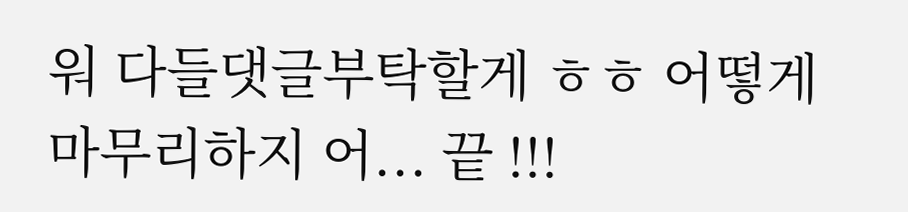워 다들댓글부탁할게 ㅎㅎ 어떻게마무리하지 어... 끝 !!!